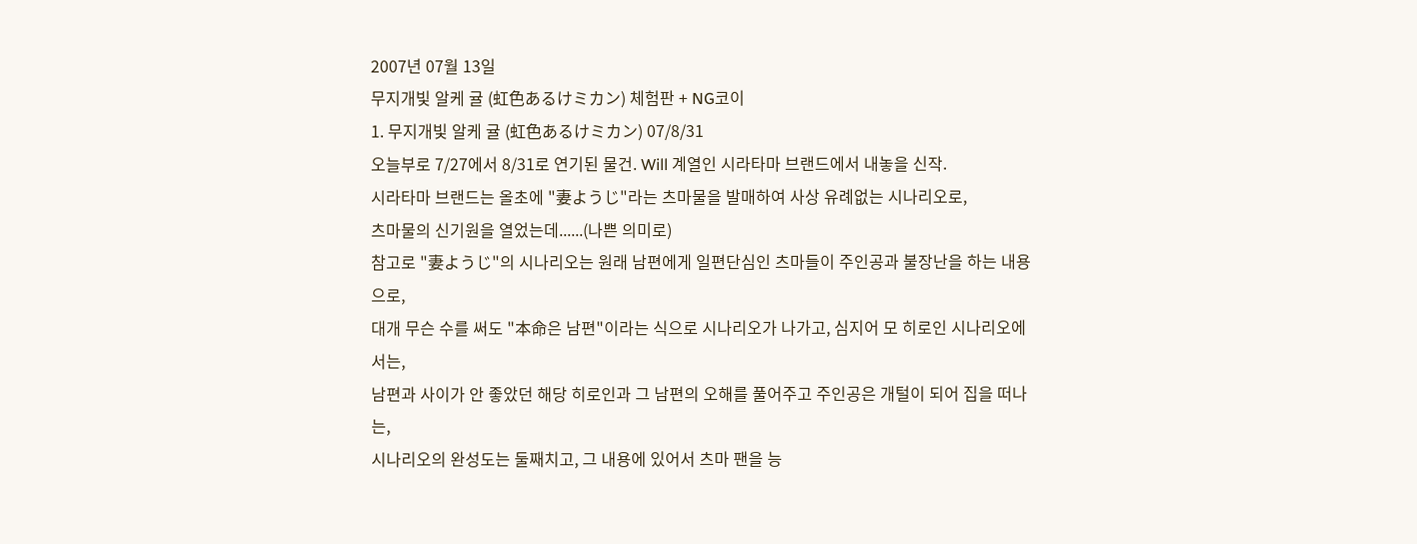2007년 07월 13일
무지개빛 알케 귤 (虹色あるけミカン) 체험판 + NG코이
1. 무지개빛 알케 귤 (虹色あるけミカン) 07/8/31
오늘부로 7/27에서 8/31로 연기된 물건. Will 계열인 시라타마 브랜드에서 내놓을 신작.
시라타마 브랜드는 올초에 "妻ようじ"라는 츠마물을 발매하여 사상 유례없는 시나리오로,
츠마물의 신기원을 열었는데......(나쁜 의미로)
참고로 "妻ようじ"의 시나리오는 원래 남편에게 일편단심인 츠마들이 주인공과 불장난을 하는 내용으로,
대개 무슨 수를 써도 "本命은 남편"이라는 식으로 시나리오가 나가고, 심지어 모 히로인 시나리오에서는,
남편과 사이가 안 좋았던 해당 히로인과 그 남편의 오해를 풀어주고 주인공은 개털이 되어 집을 떠나는,
시나리오의 완성도는 둘째치고, 그 내용에 있어서 츠마 팬을 능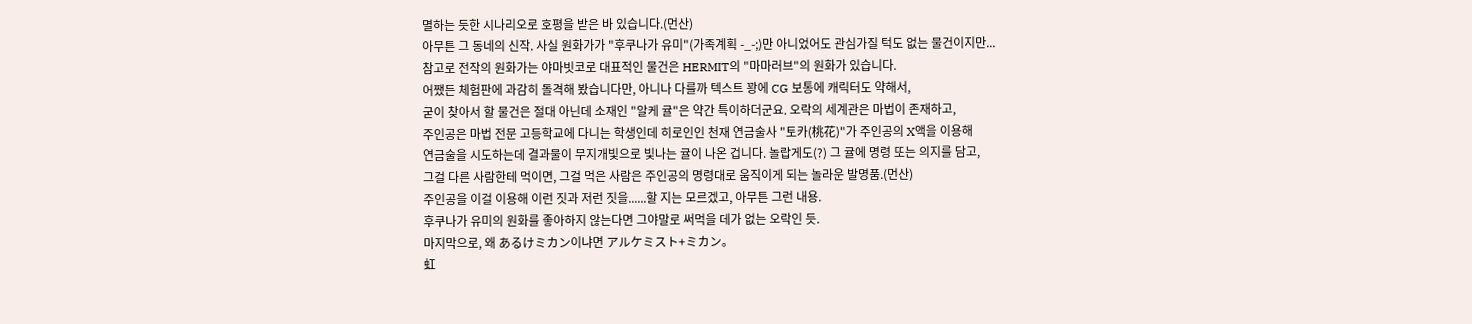멸하는 듯한 시나리오로 호평을 받은 바 있습니다.(먼산)
아무튼 그 동네의 신작. 사실 원화가가 "후쿠나가 유미"(가족계획 -_-;)만 아니었어도 관심가질 턱도 없는 물건이지만...
참고로 전작의 원화가는 야마빗코로 대표적인 물건은 HERMIT의 "마마러브"의 원화가 있습니다.
어쨌든 체험판에 과감히 돌격해 봤습니다만, 아니나 다를까 텍스트 꽝에 CG 보통에 캐릭터도 약해서,
굳이 찾아서 할 물건은 절대 아닌데 소재인 "알케 귤"은 약간 특이하더군요. 오락의 세계관은 마법이 존재하고,
주인공은 마법 전문 고등학교에 다니는 학생인데 히로인인 천재 연금술사 "토카(桃花)"가 주인공의 X액을 이용해
연금술을 시도하는데 결과물이 무지개빛으로 빛나는 귤이 나온 겁니다. 놀랍게도(?) 그 귤에 명령 또는 의지를 담고,
그걸 다른 사람한테 먹이면, 그걸 먹은 사람은 주인공의 명령대로 움직이게 되는 놀라운 발명품.(먼산)
주인공을 이걸 이용해 이런 짓과 저런 짓을......할 지는 모르겠고, 아무튼 그런 내용.
후쿠나가 유미의 원화를 좋아하지 않는다면 그야말로 써먹을 데가 없는 오락인 듯.
마지막으로, 왜 あるけミカン이냐면 アルケミスト+ミカン。
虹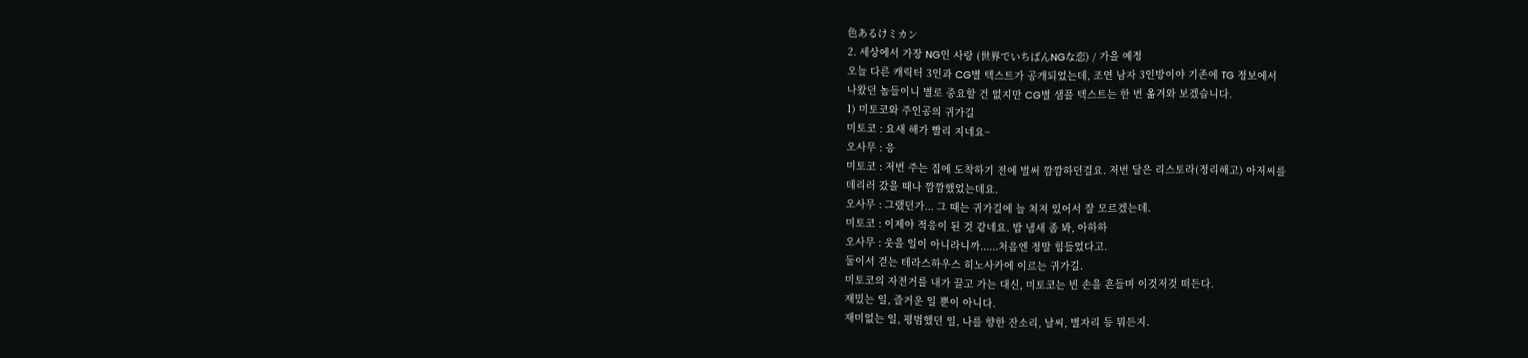色あるけミカン
2. 세상에서 가장 NG인 사랑 (世界でいちばんNGな恋) / 가을 예정
오늘 다른 캐릭터 3인과 CG별 텍스트가 공개되었는데, 조연 남자 3인방이야 기존에 TG 정보에서
나왔던 놈들이니 별로 중요할 건 없지만 CG별 샘플 텍스트는 한 번 옮겨와 보겠습니다.
1) 미토코와 주인공의 귀가길
미토코 : 요새 해가 빨리 지네요~
오사무 : 응
미토코 : 저번 주는 집에 도착하기 전에 벌써 깜깜하던걸요. 저번 달은 리스토라(정리해고) 아저씨를
데리러 갔을 때나 깜깜했었는데요.
오사무 : 그랬던가... 그 때는 귀가길에 늘 쳐져 있어서 잘 모르겠는데.
미토코 : 이제야 적응이 된 것 같네요. 밥 냄새 좀 봐, 아하하
오사무 : 웃을 일이 아니라니까......처음엔 정말 힘들었다고.
둘이서 걷는 테라스하우스 히노사카에 이르는 귀가길.
미토코의 자전거를 내가 끌고 가는 대신, 미토코는 빈 손을 흔들며 이것저것 떠든다.
재밌는 일, 즐거운 일 뿐이 아니다.
재미없는 일, 평범했던 일, 나를 향한 잔소리, 날씨, 별자리 등 뭐든지.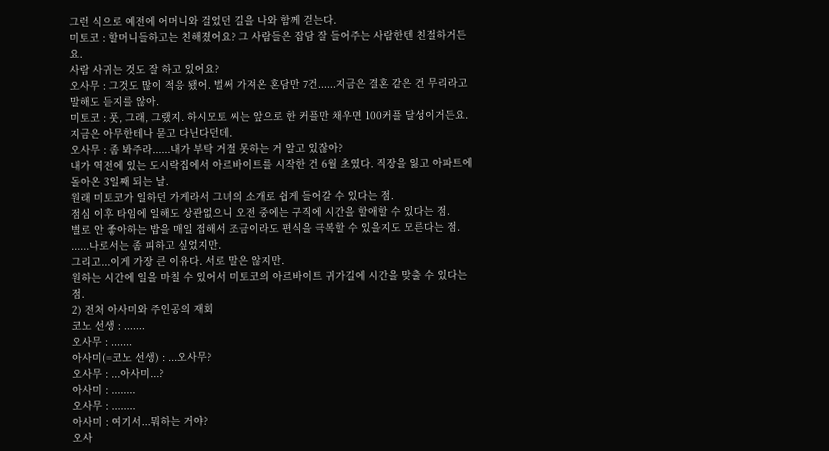그런 식으로 예전에 어머니와 걸었던 길을 나와 함께 걷는다.
미토코 : 할머니들하고는 친해졌어요? 그 사람들은 잡담 잘 들어주는 사람한텐 친절하거든요.
사람 사귀는 것도 잘 하고 있어요?
오사무 : 그것도 많이 적응 됐어. 벌써 가져온 혼담만 7건......지금은 결혼 같은 건 무리라고 말해도 듣지를 않아.
미토코 : 풋, 그래, 그랬지. 하시모토 씨는 앞으로 한 커플만 채우면 100커플 달성이거든요. 지금은 아무한테나 묻고 다닌다던데.
오사무 : 좀 봐주라......내가 부탁 거절 못하는 거 알고 있잖아?
내가 역전에 있는 도시락집에서 아르바이트를 시작한 건 6월 초였다. 직장을 잃고 아파트에 돌아온 3일째 되는 날.
원래 미토코가 일하던 가게라서 그녀의 소개로 쉽게 들어갈 수 있다는 점.
점심 이후 타임에 일해도 상관없으니 오전 중에는 구직에 시간을 할애할 수 있다는 점.
별로 안 좋아하는 밥을 매일 접해서 조금이라도 편식을 극복할 수 있을지도 모른다는 점.
......나로서는 좀 피하고 싶었지만.
그리고...이게 가장 큰 이유다. 서로 말은 않지만.
원하는 시간에 일을 마칠 수 있어서 미토코의 아르바이트 귀가길에 시간을 맞출 수 있다는 점.
2) 전처 아사미와 주인공의 재회
코노 선생 : .......
오사무 : .......
아사미(=코노 선생) : ...오사무?
오사무 : ...아사미...?
아사미 : ........
오사무 : ........
아사미 : 여기서...뭐하는 거야?
오사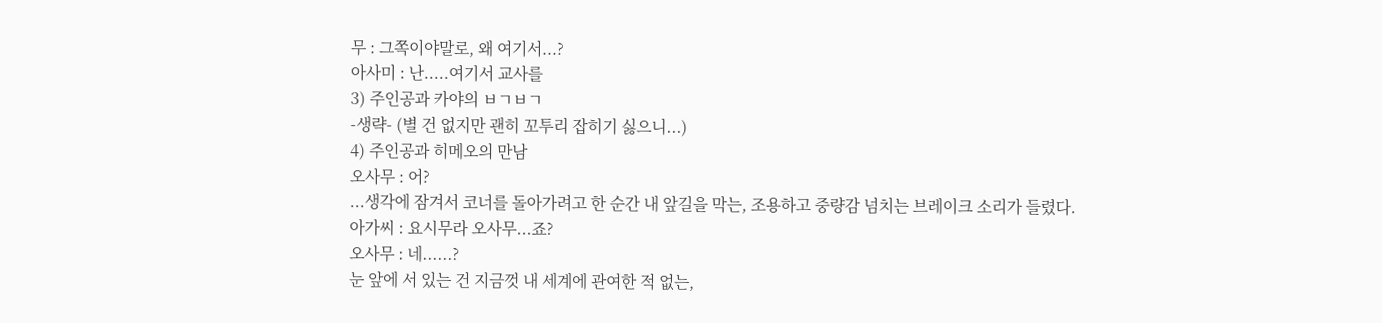무 : 그쪽이야말로, 왜 여기서...?
아사미 : 난.....여기서 교사를
3) 주인공과 카야의 ㅂㄱㅂㄱ
-생략- (별 건 없지만 괜히 꼬투리 잡히기 싫으니...)
4) 주인공과 히메오의 만남
오사무 : 어?
...생각에 잠겨서 코너를 돌아가려고 한 순간 내 앞길을 막는, 조용하고 중량감 넘치는 브레이크 소리가 들렸다.
아가씨 : 요시무라 오사무...죠?
오사무 : 네......?
눈 앞에 서 있는 건 지금껏 내 세계에 관여한 적 없는,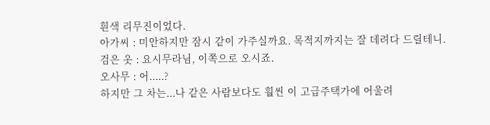흰색 리무진이었다.
아가씨 : 미안하지만 잠시 같이 가주실까요. 목적지까지는 잘 데려다 드릴테니.
검은 옷 : 요시무라님, 이쪽으로 오시죠.
오사무 : 어.....?
하지만 그 차는...나 같은 사람보다도 훨씬 이 고급주택가에 어울려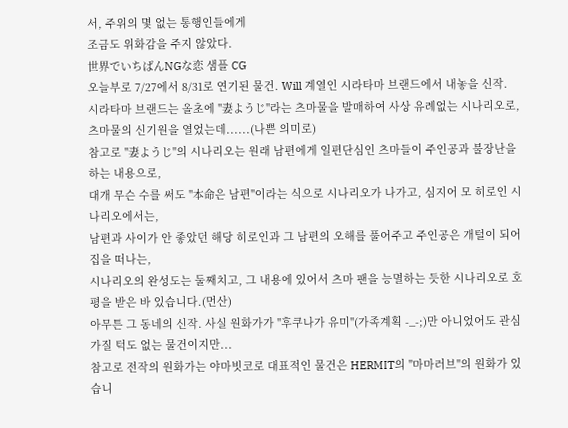서, 주위의 몇 없는 통행인들에게
조금도 위화감을 주지 않았다.
世界でいちばんNGな恋 샘플 CG
오늘부로 7/27에서 8/31로 연기된 물건. Will 계열인 시라타마 브랜드에서 내놓을 신작.
시라타마 브랜드는 올초에 "妻ようじ"라는 츠마물을 발매하여 사상 유례없는 시나리오로,
츠마물의 신기원을 열었는데......(나쁜 의미로)
참고로 "妻ようじ"의 시나리오는 원래 남편에게 일편단심인 츠마들이 주인공과 불장난을 하는 내용으로,
대개 무슨 수를 써도 "本命은 남편"이라는 식으로 시나리오가 나가고, 심지어 모 히로인 시나리오에서는,
남편과 사이가 안 좋았던 해당 히로인과 그 남편의 오해를 풀어주고 주인공은 개털이 되어 집을 떠나는,
시나리오의 완성도는 둘째치고, 그 내용에 있어서 츠마 팬을 능멸하는 듯한 시나리오로 호평을 받은 바 있습니다.(먼산)
아무튼 그 동네의 신작. 사실 원화가가 "후쿠나가 유미"(가족계획 -_-;)만 아니었어도 관심가질 턱도 없는 물건이지만...
참고로 전작의 원화가는 야마빗코로 대표적인 물건은 HERMIT의 "마마러브"의 원화가 있습니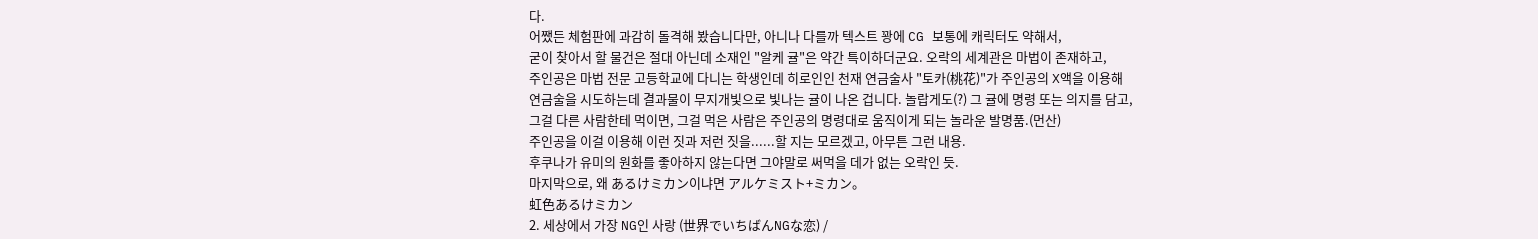다.
어쨌든 체험판에 과감히 돌격해 봤습니다만, 아니나 다를까 텍스트 꽝에 CG 보통에 캐릭터도 약해서,
굳이 찾아서 할 물건은 절대 아닌데 소재인 "알케 귤"은 약간 특이하더군요. 오락의 세계관은 마법이 존재하고,
주인공은 마법 전문 고등학교에 다니는 학생인데 히로인인 천재 연금술사 "토카(桃花)"가 주인공의 X액을 이용해
연금술을 시도하는데 결과물이 무지개빛으로 빛나는 귤이 나온 겁니다. 놀랍게도(?) 그 귤에 명령 또는 의지를 담고,
그걸 다른 사람한테 먹이면, 그걸 먹은 사람은 주인공의 명령대로 움직이게 되는 놀라운 발명품.(먼산)
주인공을 이걸 이용해 이런 짓과 저런 짓을......할 지는 모르겠고, 아무튼 그런 내용.
후쿠나가 유미의 원화를 좋아하지 않는다면 그야말로 써먹을 데가 없는 오락인 듯.
마지막으로, 왜 あるけミカン이냐면 アルケミスト+ミカン。
虹色あるけミカン
2. 세상에서 가장 NG인 사랑 (世界でいちばんNGな恋) /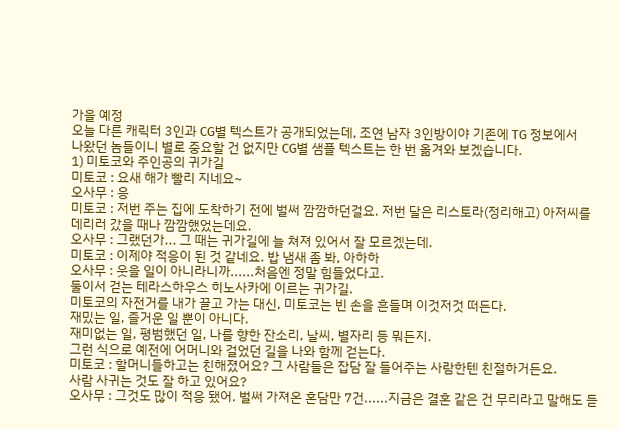가을 예정
오늘 다른 캐릭터 3인과 CG별 텍스트가 공개되었는데, 조연 남자 3인방이야 기존에 TG 정보에서
나왔던 놈들이니 별로 중요할 건 없지만 CG별 샘플 텍스트는 한 번 옮겨와 보겠습니다.
1) 미토코와 주인공의 귀가길
미토코 : 요새 해가 빨리 지네요~
오사무 : 응
미토코 : 저번 주는 집에 도착하기 전에 벌써 깜깜하던걸요. 저번 달은 리스토라(정리해고) 아저씨를
데리러 갔을 때나 깜깜했었는데요.
오사무 : 그랬던가... 그 때는 귀가길에 늘 쳐져 있어서 잘 모르겠는데.
미토코 : 이제야 적응이 된 것 같네요. 밥 냄새 좀 봐, 아하하
오사무 : 웃을 일이 아니라니까......처음엔 정말 힘들었다고.
둘이서 걷는 테라스하우스 히노사카에 이르는 귀가길.
미토코의 자전거를 내가 끌고 가는 대신, 미토코는 빈 손을 흔들며 이것저것 떠든다.
재밌는 일, 즐거운 일 뿐이 아니다.
재미없는 일, 평범했던 일, 나를 향한 잔소리, 날씨, 별자리 등 뭐든지.
그런 식으로 예전에 어머니와 걸었던 길을 나와 함께 걷는다.
미토코 : 할머니들하고는 친해졌어요? 그 사람들은 잡담 잘 들어주는 사람한텐 친절하거든요.
사람 사귀는 것도 잘 하고 있어요?
오사무 : 그것도 많이 적응 됐어. 벌써 가져온 혼담만 7건......지금은 결혼 같은 건 무리라고 말해도 듣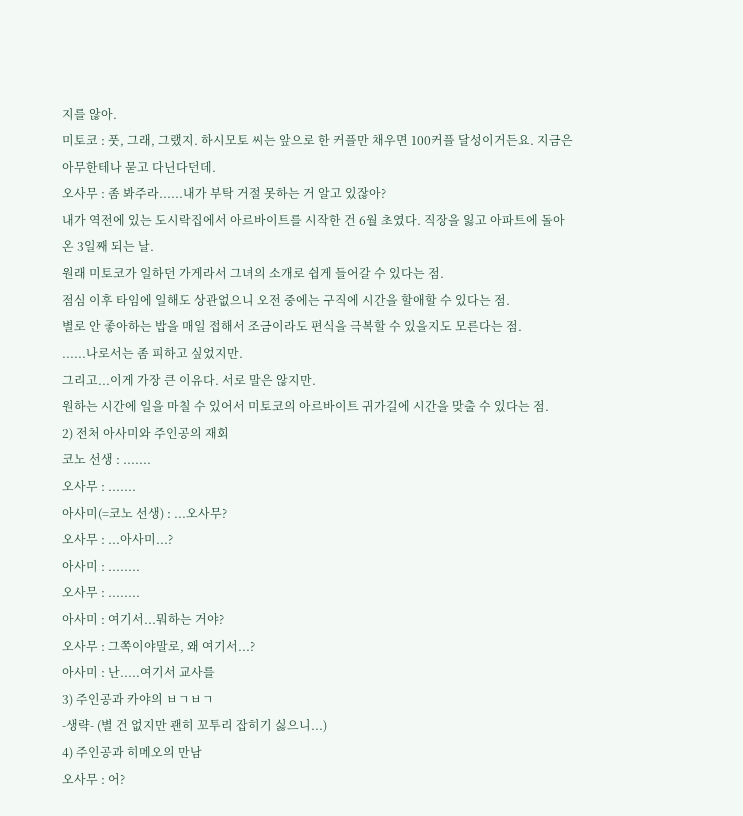지를 않아.
미토코 : 풋, 그래, 그랬지. 하시모토 씨는 앞으로 한 커플만 채우면 100커플 달성이거든요. 지금은 아무한테나 묻고 다닌다던데.
오사무 : 좀 봐주라......내가 부탁 거절 못하는 거 알고 있잖아?
내가 역전에 있는 도시락집에서 아르바이트를 시작한 건 6월 초였다. 직장을 잃고 아파트에 돌아온 3일째 되는 날.
원래 미토코가 일하던 가게라서 그녀의 소개로 쉽게 들어갈 수 있다는 점.
점심 이후 타임에 일해도 상관없으니 오전 중에는 구직에 시간을 할애할 수 있다는 점.
별로 안 좋아하는 밥을 매일 접해서 조금이라도 편식을 극복할 수 있을지도 모른다는 점.
......나로서는 좀 피하고 싶었지만.
그리고...이게 가장 큰 이유다. 서로 말은 않지만.
원하는 시간에 일을 마칠 수 있어서 미토코의 아르바이트 귀가길에 시간을 맞출 수 있다는 점.
2) 전처 아사미와 주인공의 재회
코노 선생 : .......
오사무 : .......
아사미(=코노 선생) : ...오사무?
오사무 : ...아사미...?
아사미 : ........
오사무 : ........
아사미 : 여기서...뭐하는 거야?
오사무 : 그쪽이야말로, 왜 여기서...?
아사미 : 난.....여기서 교사를
3) 주인공과 카야의 ㅂㄱㅂㄱ
-생략- (별 건 없지만 괜히 꼬투리 잡히기 싫으니...)
4) 주인공과 히메오의 만남
오사무 : 어?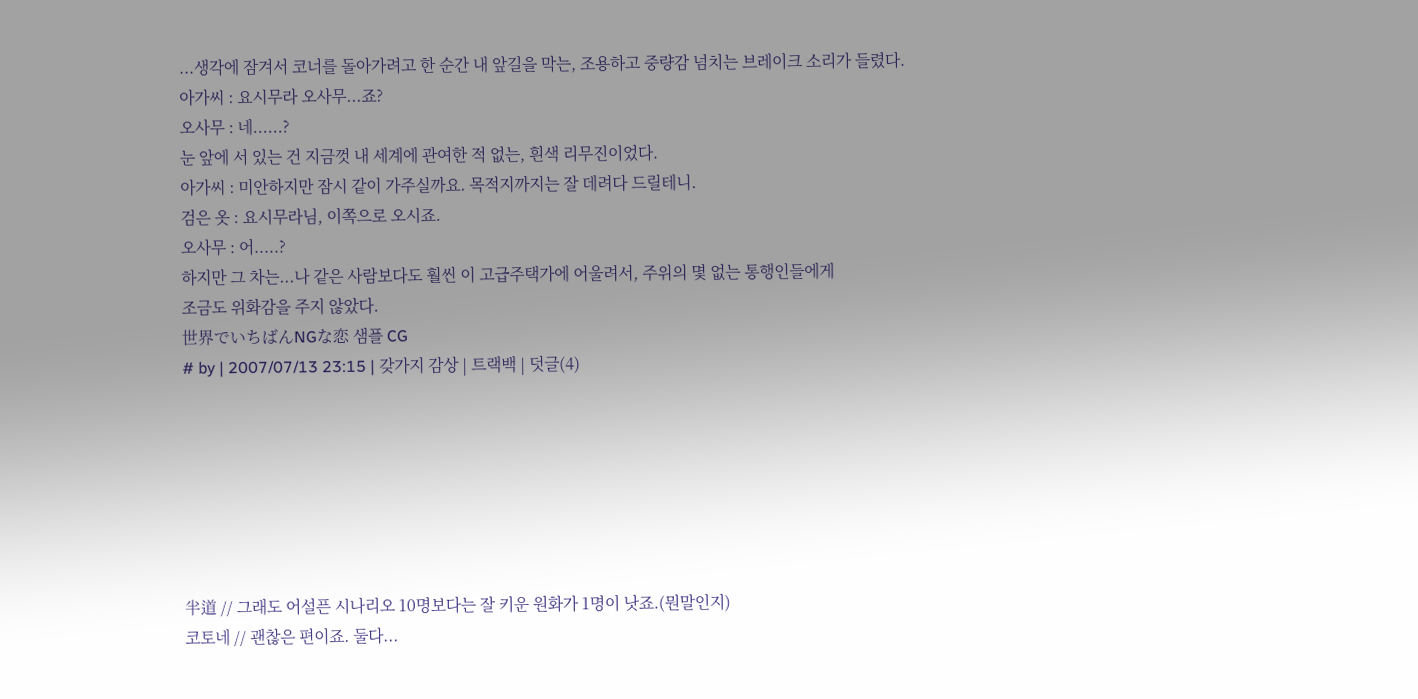...생각에 잠겨서 코너를 돌아가려고 한 순간 내 앞길을 막는, 조용하고 중량감 넘치는 브레이크 소리가 들렸다.
아가씨 : 요시무라 오사무...죠?
오사무 : 네......?
눈 앞에 서 있는 건 지금껏 내 세계에 관여한 적 없는, 흰색 리무진이었다.
아가씨 : 미안하지만 잠시 같이 가주실까요. 목적지까지는 잘 데려다 드릴테니.
검은 옷 : 요시무라님, 이쪽으로 오시죠.
오사무 : 어.....?
하지만 그 차는...나 같은 사람보다도 훨씬 이 고급주택가에 어울려서, 주위의 몇 없는 통행인들에게
조금도 위화감을 주지 않았다.
世界でいちばんNGな恋 샘플 CG
# by | 2007/07/13 23:15 | 갖가지 감상 | 트랙백 | 덧글(4)







半道 // 그래도 어설픈 시나리오 10명보다는 잘 키운 원화가 1명이 낫죠.(뭔말인지)
코토네 // 괜찮은 편이죠. 둘다...